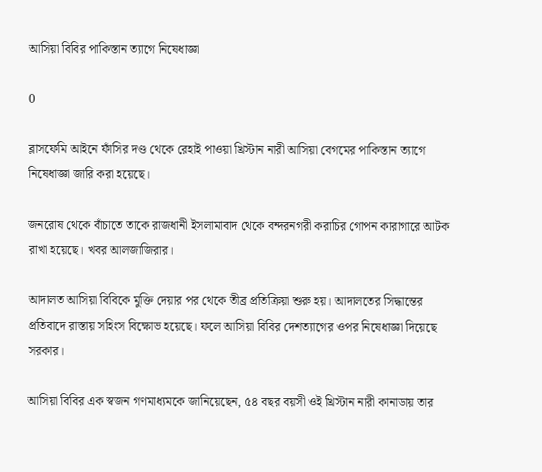আসিয়া বিবির পাকিস্তান ত্যাগে নিষেধাজ্ঞা

0

ব্লাসফেমি আইনে ফাঁসির দণ্ড থেকে রেহাই পাওয়া খ্রিস্টান নারী আসিয়া বেগমের পাকিস্তান ত্যাগে নিষেধাজ্ঞা জারি করা হয়েছে।

জনরোষ থেকে বাঁচাতে তাকে রাজধানী ইসলামাবাদ থেকে বন্দরনগরী করাচির গোপন কারাগারে আটক রাখা হয়েছে। খবর আলজাজিরার।

আদালত আসিয়া বিবিকে মুক্তি দেয়ার পর থেকে তীব্র প্রতিক্রিয়া শুরু হয়। আদালতের সিদ্ধান্তের প্রতিবাদে রাস্তায় সহিংস বিক্ষোভ হয়েছে। ফলে আসিয়া বিবির দেশত্যাগের ওপর নিষেধাজ্ঞা দিয়েছে সরকার।

আসিয়া বিবির এক স্বজন গণমাধ্যমকে জানিয়েছেন, ৫৪ বছর বয়সী ওই খ্রিস্টান নারী কানাডায় তার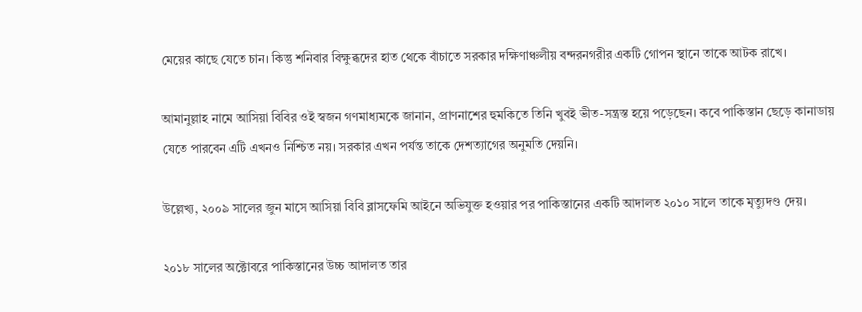মেয়ের কাছে যেতে চান। কিন্তু শনিবার বিক্ষুব্ধদের হাত থেকে বাঁচাতে সরকার দক্ষিণাঞ্চলীয় বন্দরনগরীর একটি গোপন স্থানে তাকে আটক রাখে।

আমানুল্লাহ নামে আসিয়া বিবির ওই স্বজন গণমাধ্যমকে জানান, প্রাণনাশের হুমকিতে তিনি খুবই ভীত-সন্ত্রস্ত হয়ে পড়েছেন। কবে পাকিস্তান ছেড়ে কানাডায় যেতে পারবেন এটি এখনও নিশ্চিত নয়। সরকার এখন পর্যন্ত তাকে দেশত্যাগের অনুমতি দেয়নি।

উল্লেখ্য, ২০০৯ সালের জুন মাসে আসিয়া বিবি ব্লাসফেমি আইনে অভিযুক্ত হওয়ার পর পাকিস্তানের একটি আদালত ২০১০ সালে তাকে মৃত্যুদণ্ড দেয়।

২০১৮ সালের অক্টোবরে পাকিস্তানের উচ্চ আদালত তার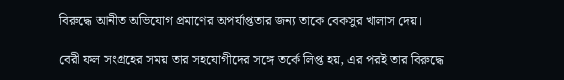বিরুদ্ধে আনীত অভিযোগ প্রমাণের অপর্যাপ্ততার জন্য তাকে বেকসুর খালাস দেয়।

বেরী ফল সংগ্রহের সময় তার সহযোগীদের সঙ্গে তর্কে লিপ্ত হয়, এর পরই তার বিরুদ্ধে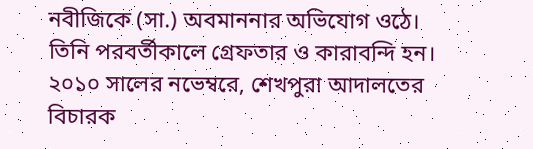নবীজিকে (সা.) অবমাননার অভিযোগ ওঠে।
তিনি পরবর্তীকালে গ্রেফতার ও কারাবন্দি হন। ২০১০ সালের নভেম্বরে, শেখপুরা আদালতের বিচারক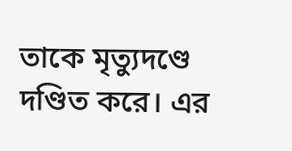তাকে মৃত্যুদণ্ডে দণ্ডিত করে। এর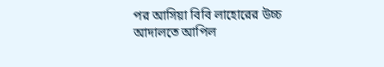পর আসিয়া বিবি লাহোরের উচ্চ আদালতে আপিল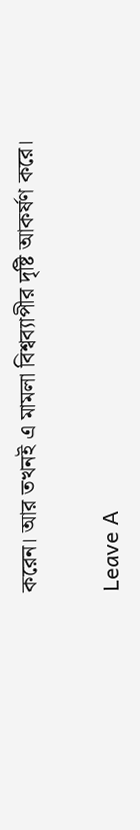করেন। আর তখনই এ মামলা বিশ্বব্যাপীর দৃষ্টি আকর্ষণ করে।

Leave A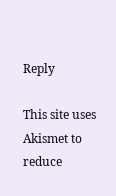Reply

This site uses Akismet to reduce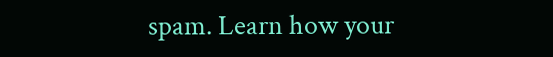spam. Learn how your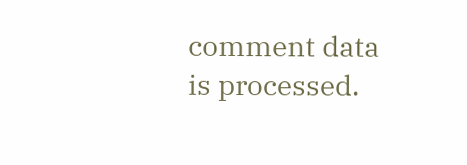comment data is processed.